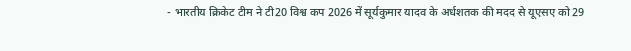- भारतीय क्रिकेट टीम ने टी20 विश्व कप 2026 में सूर्यकुमार यादव के अर्धशतक की मदद से यूएसए को 29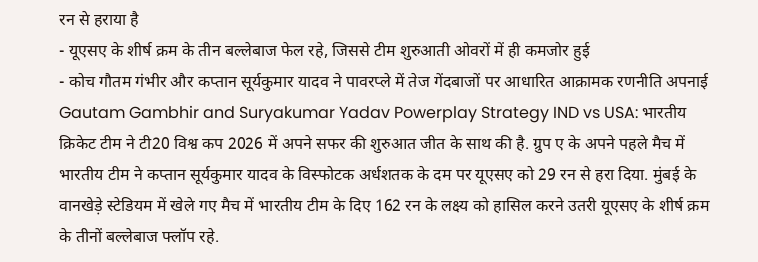रन से हराया है
- यूएसए के शीर्ष क्रम के तीन बल्लेबाज फेल रहे, जिससे टीम शुरुआती ओवरों में ही कमजोर हुई
- कोच गौतम गंभीर और कप्तान सूर्यकुमार यादव ने पावरप्ले में तेज गेंदबाजों पर आधारित आक्रामक रणनीति अपनाई
Gautam Gambhir and Suryakumar Yadav Powerplay Strategy IND vs USA: भारतीय क्रिकेट टीम ने टी20 विश्व कप 2026 में अपने सफर की शुरुआत जीत के साथ की है. ग्रुप ए के अपने पहले मैच में भारतीय टीम ने कप्तान सूर्यकुमार यादव के विस्फोटक अर्धशतक के दम पर यूएसए को 29 रन से हरा दिया. मुंबई के वानखेड़े स्टेडियम में खेले गए मैच में भारतीय टीम के दिए 162 रन के लक्ष्य को हासिल करने उतरी यूएसए के शीर्ष क्रम के तीनों बल्लेबाज फ्लॉप रहे.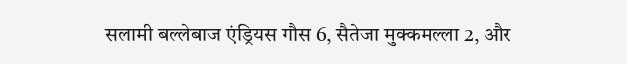सलामी बल्लेबाज एंड्रियस गौस 6, सैतेजा मुक्कमल्ला 2, और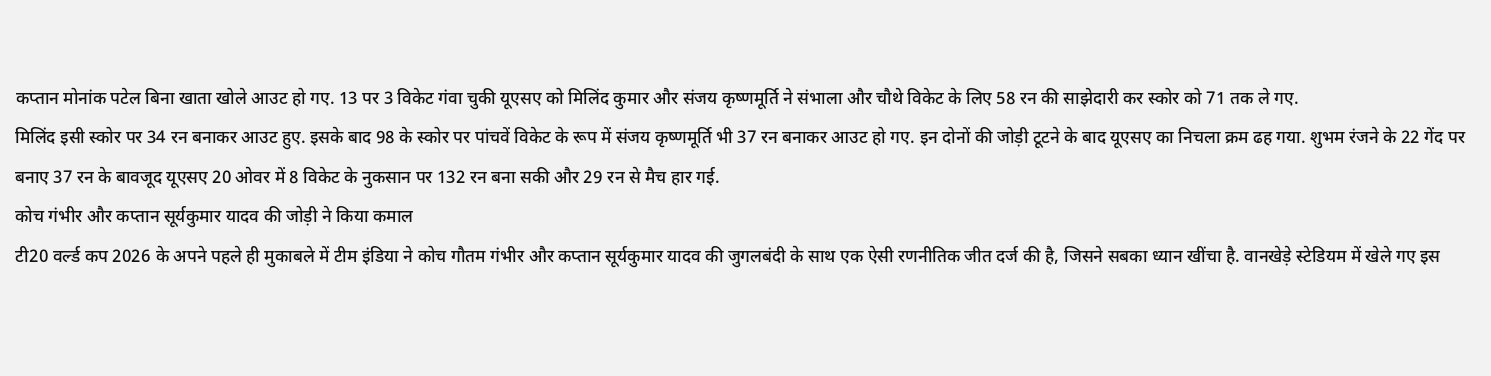कप्तान मोनांक पटेल बिना खाता खोले आउट हो गए. 13 पर 3 विकेट गंवा चुकी यूएसए को मिलिंद कुमार और संजय कृष्णमूर्ति ने संभाला और चौथे विकेट के लिए 58 रन की साझेदारी कर स्कोर को 71 तक ले गए.
मिलिंद इसी स्कोर पर 34 रन बनाकर आउट हुए. इसके बाद 98 के स्कोर पर पांचवें विकेट के रूप में संजय कृष्णमूर्ति भी 37 रन बनाकर आउट हो गए. इन दोनों की जोड़ी टूटने के बाद यूएसए का निचला क्रम ढह गया. शुभम रंजने के 22 गेंद पर बनाए 37 रन के बावजूद यूएसए 20 ओवर में 8 विकेट के नुकसान पर 132 रन बना सकी और 29 रन से मैच हार गई.
कोच गंभीर और कप्तान सूर्यकुमार यादव की जोड़ी ने किया कमाल
टी20 वर्ल्ड कप 2026 के अपने पहले ही मुकाबले में टीम इंडिया ने कोच गौतम गंभीर और कप्तान सूर्यकुमार यादव की जुगलबंदी के साथ एक ऐसी रणनीतिक जीत दर्ज की है, जिसने सबका ध्यान खींचा है. वानखेड़े स्टेडियम में खेले गए इस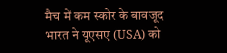मैच में कम स्कोर के बावजूद भारत ने यूएसए (USA) को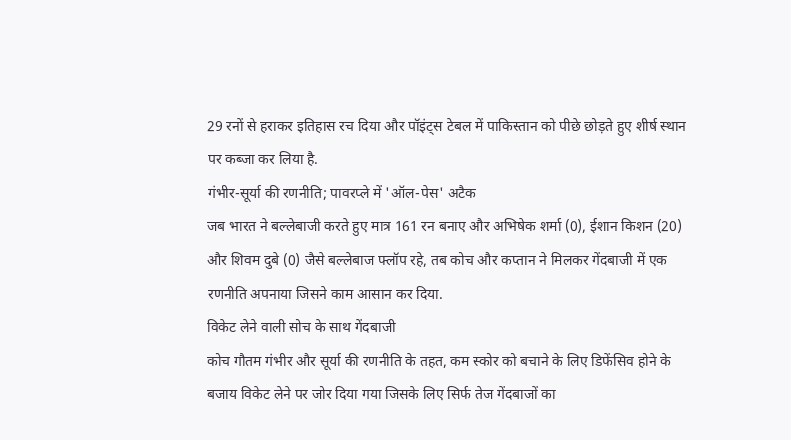29 रनों से हराकर इतिहास रच दिया और पॉइंट्स टेबल में पाकिस्तान को पीछे छोड़ते हुए शीर्ष स्थान पर कब्जा कर लिया है.
गंभीर-सूर्या की रणनीति; पावरप्ले में 'ऑल-पेस' अटैक
जब भारत ने बल्लेबाजी करते हुए मात्र 161 रन बनाए और अभिषेक शर्मा (0), ईशान किशन (20) और शिवम दुबे (0) जैसे बल्लेबाज फ्लॉप रहे, तब कोच और कप्तान ने मिलकर गेंदबाजी में एक रणनीति अपनाया जिसने काम आसान कर दिया.
विकेट लेने वाली सोच के साथ गेंदबाजी
कोच गौतम गंभीर और सूर्या की रणनीति के तहत, कम स्कोर को बचाने के लिए डिफेंसिव होने के बजाय विकेट लेने पर जोर दिया गया जिसके लिए सिर्फ तेज गेंदबाजों का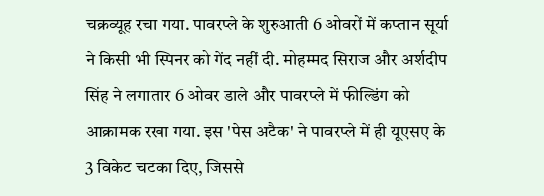चक्रव्यूह रचा गया. पावरप्ले के शुरुआती 6 ओवरों में कप्तान सूर्या ने किसी भी स्पिनर को गेंद नहीं दी. मोहम्मद सिराज और अर्शदीप सिंह ने लगातार 6 ओवर डाले और पावरप्ले में फील्डिंग को आक्रामक रखा गया. इस 'पेस अटैक' ने पावरप्ले में ही यूएसए के 3 विकेट चटका दिए, जिससे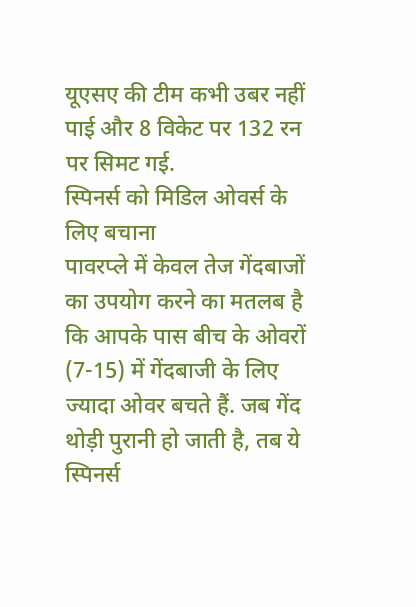यूएसए की टीम कभी उबर नहीं पाई और 8 विकेट पर 132 रन पर सिमट गई.
स्पिनर्स को मिडिल ओवर्स के लिए बचाना
पावरप्ले में केवल तेज गेंदबाजों का उपयोग करने का मतलब है कि आपके पास बीच के ओवरों (7-15) में गेंदबाजी के लिए ज्यादा ओवर बचते हैं. जब गेंद थोड़ी पुरानी हो जाती है, तब ये स्पिनर्स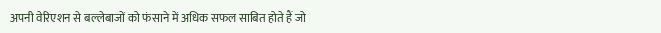अपनी वेरिएशन से बल्लेबाजों को फंसाने में अधिक सफल साबित होते हैं जो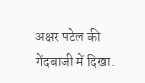अक्षर पटेल की गेंदबाजी में दिखा.